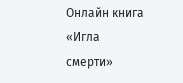Онлайн книга «Игла смерти»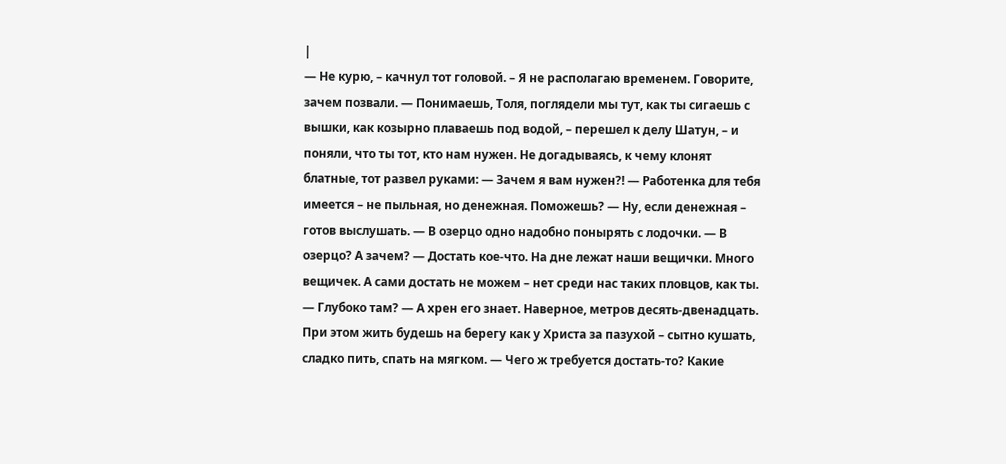|
— Не курю, – качнул тот головой. – Я не располагаю временем. Говорите, зачем позвали. — Понимаешь, Толя, поглядели мы тут, как ты сигаешь с вышки, как козырно плаваешь под водой, – перешел к делу Шатун, – и поняли, что ты тот, кто нам нужен. Не догадываясь, к чему клонят блатные, тот развел руками: — Зачем я вам нужен?! — Работенка для тебя имеется – не пыльная, но денежная. Поможешь? — Ну, если денежная – готов выслушать. — В озерцо одно надобно понырять с лодочки. — В озерцо? А зачем? — Достать кое-что. На дне лежат наши вещички. Много вещичек. А сами достать не можем – нет среди нас таких пловцов, как ты. — Глубоко там? — А хрен его знает. Наверное, метров десять-двенадцать. При этом жить будешь на берегу как у Христа за пазухой – сытно кушать, сладко пить, спать на мягком. — Чего ж требуется достать-то? Какие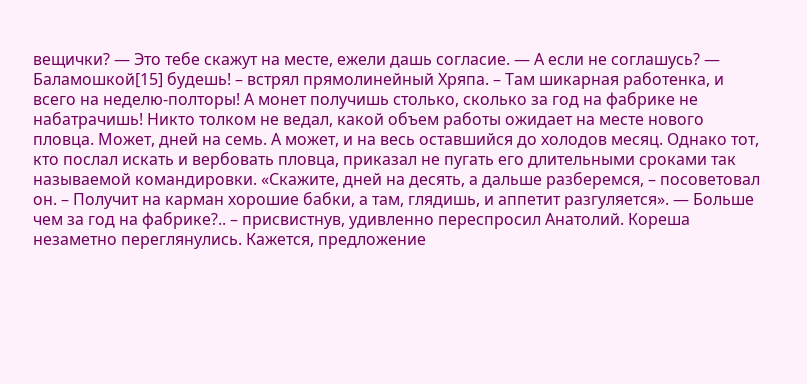вещички? — Это тебе скажут на месте, ежели дашь согласие. — А если не соглашусь? — Баламошкой[15] будешь! – встрял прямолинейный Хряпа. – Там шикарная работенка, и всего на неделю-полторы! А монет получишь столько, сколько за год на фабрике не набатрачишь! Никто толком не ведал, какой объем работы ожидает на месте нового пловца. Может, дней на семь. А может, и на весь оставшийся до холодов месяц. Однако тот, кто послал искать и вербовать пловца, приказал не пугать его длительными сроками так называемой командировки. «Скажите, дней на десять, а дальше разберемся, – посоветовал он. – Получит на карман хорошие бабки, а там, глядишь, и аппетит разгуляется». — Больше чем за год на фабрике?.. – присвистнув, удивленно переспросил Анатолий. Кореша незаметно переглянулись. Кажется, предложение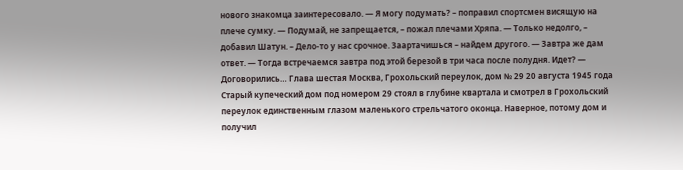нового знакомца заинтересовало. — Я могу подумать? – поправил спортсмен висящую на плече сумку. — Подумай, не запрещается, – пожал плечами Хряпа. — Только недолго, – добавил Шатун. – Дело-то у нас срочное. Заартачишься – найдем другого. — Завтра же дам ответ. — Тогда встречаемся завтра под этой березой в три часа после полудня. Идет? — Договорились… Глава шестая Москва, Грохольский переулок, дом № 29 20 августа 1945 года Старый купеческий дом под номером 29 стоял в глубине квартала и смотрел в Грохольский переулок единственным глазом маленького стрельчатого оконца. Наверное, потому дом и получил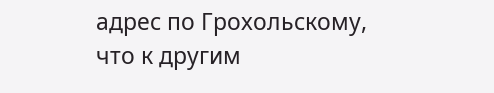адрес по Грохольскому, что к другим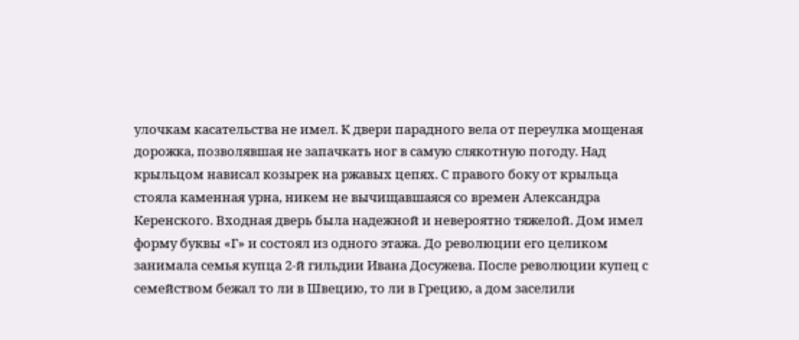улочкам касательства не имел. К двери парадного вела от переулка мощеная дорожка, позволявшая не запачкать ног в самую слякотную погоду. Над крыльцом нависал козырек на ржавых цепях. С правого боку от крыльца стояла каменная урна, никем не вычищавшаяся со времен Александра Керенского. Входная дверь была надежной и невероятно тяжелой. Дом имел форму буквы «Г» и состоял из одного этажа. До революции его целиком занимала семья купца 2-й гильдии Ивана Досужева. После революции купец с семейством бежал то ли в Швецию, то ли в Грецию, а дом заселили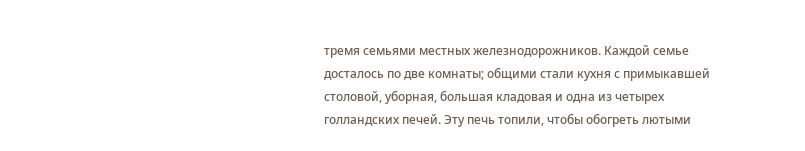тремя семьями местных железнодорожников. Каждой семье досталось по две комнаты; общими стали кухня с примыкавшей столовой, уборная, большая кладовая и одна из четырех голландских печей. Эту печь топили, чтобы обогреть лютыми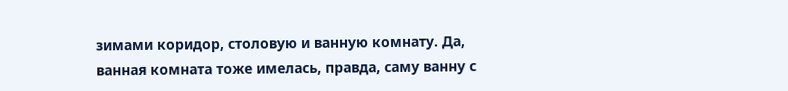зимами коридор, столовую и ванную комнату. Да, ванная комната тоже имелась, правда, саму ванну с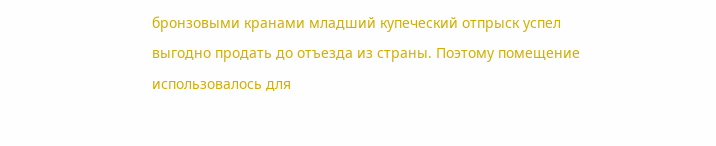бронзовыми кранами младший купеческий отпрыск успел выгодно продать до отъезда из страны. Поэтому помещение использовалось для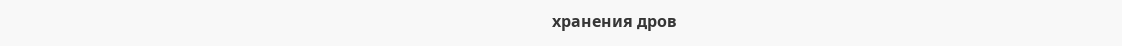хранения дров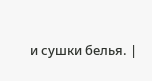и сушки белья. |